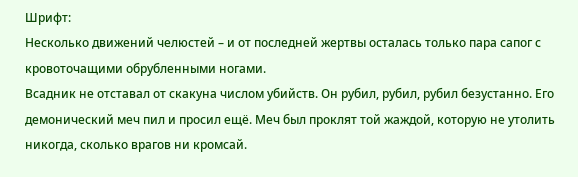Шрифт:
Несколько движений челюстей – и от последней жертвы осталась только пара сапог с кровоточащими обрубленными ногами.
Всадник не отставал от скакуна числом убийств. Он рубил, рубил, рубил безустанно. Его демонический меч пил и просил ещё. Меч был проклят той жаждой, которую не утолить никогда, сколько врагов ни кромсай.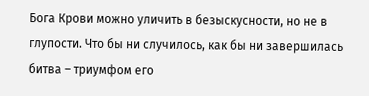Бога Крови можно уличить в безыскусности, но не в глупости. Что бы ни случилось, как бы ни завершилась битва – триумфом его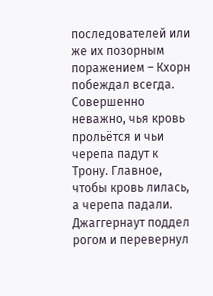последователей или же их позорным поражением – Кхорн побеждал всегда. Совершенно неважно, чья кровь прольётся и чьи черепа падут к Трону. Главное, чтобы кровь лилась, а черепа падали.
Джаггернаут поддел рогом и перевернул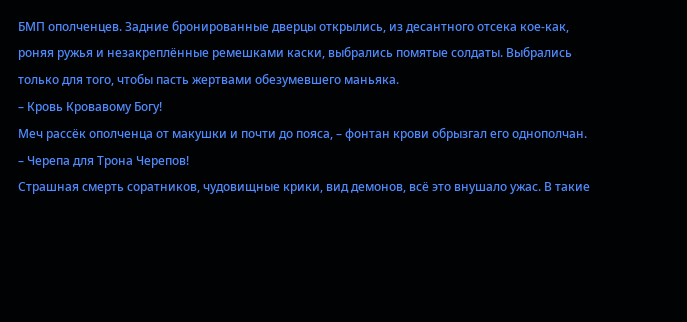БМП ополченцев. Задние бронированные дверцы открылись, из десантного отсека кое-как, роняя ружья и незакреплённые ремешками каски, выбрались помятые солдаты. Выбрались только для того, чтобы пасть жертвами обезумевшего маньяка.
– Кровь Кровавому Богу!
Меч рассёк ополченца от макушки и почти до пояса, – фонтан крови обрызгал его однополчан.
– Черепа для Трона Черепов!
Страшная смерть соратников, чудовищные крики, вид демонов, всё это внушало ужас. В такие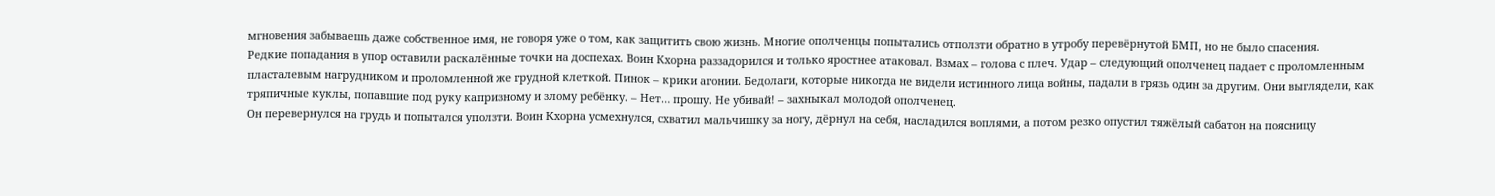мгновения забываешь даже собственное имя, не говоря уже о том, как защитить свою жизнь. Многие ополченцы попытались отползти обратно в утробу перевёрнутой БМП, но не было спасения.
Редкие попадания в упор оставили раскалённые точки на доспехах. Воин Кхорна раззадорился и только яростнее атаковал. Взмах – голова с плеч. Удар – следующий ополченец падает с проломленным пласталевым нагрудником и проломленной же грудной клеткой. Пинок – крики агонии. Бедолаги, которые никогда не видели истинного лица войны, падали в грязь один за другим. Они выглядели, как тряпичные куклы, попавшие под руку капризному и злому ребёнку. – Нет… прошу. Не убивай! – захныкал молодой ополченец.
Он перевернулся на грудь и попытался уползти. Воин Кхорна усмехнулся, схватил мальчишку за ногу, дёрнул на себя, насладился воплями, а потом резко опустил тяжёлый сабатон на поясницу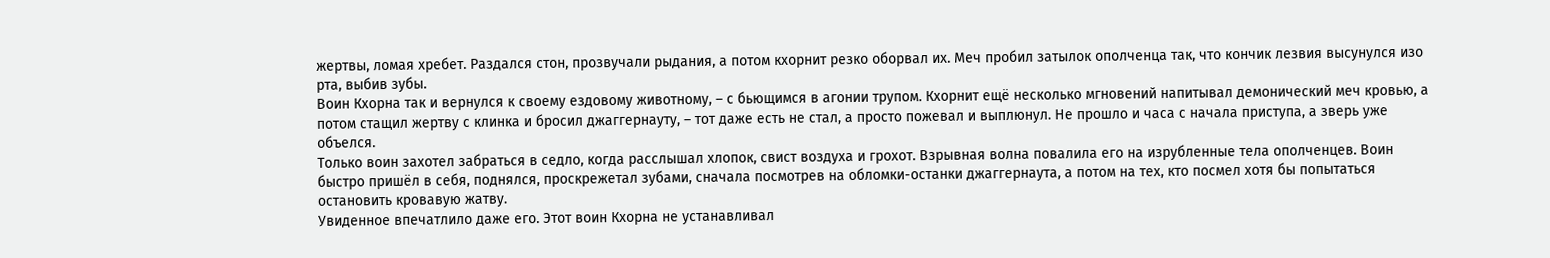жертвы, ломая хребет. Раздался стон, прозвучали рыдания, а потом кхорнит резко оборвал их. Меч пробил затылок ополченца так, что кончик лезвия высунулся изо рта, выбив зубы.
Воин Кхорна так и вернулся к своему ездовому животному, – с бьющимся в агонии трупом. Кхорнит ещё несколько мгновений напитывал демонический меч кровью, а потом стащил жертву с клинка и бросил джаггернауту, – тот даже есть не стал, а просто пожевал и выплюнул. Не прошло и часа с начала приступа, а зверь уже объелся.
Только воин захотел забраться в седло, когда расслышал хлопок, свист воздуха и грохот. Взрывная волна повалила его на изрубленные тела ополченцев. Воин быстро пришёл в себя, поднялся, проскрежетал зубами, сначала посмотрев на обломки-останки джаггернаута, а потом на тех, кто посмел хотя бы попытаться остановить кровавую жатву.
Увиденное впечатлило даже его. Этот воин Кхорна не устанавливал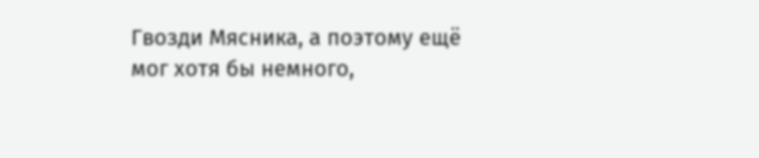Гвозди Мясника, а поэтому ещё мог хотя бы немного,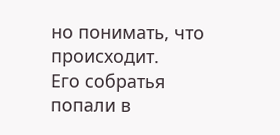но понимать, что происходит.
Его собратья попали в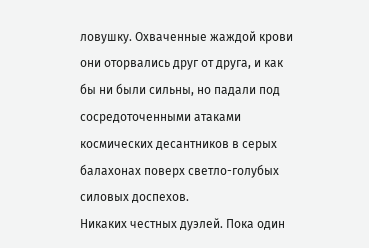ловушку. Охваченные жаждой крови они оторвались друг от друга, и как бы ни были сильны, но падали под сосредоточенными атаками космических десантников в серых балахонах поверх светло-голубых силовых доспехов.
Никаких честных дуэлей. Пока один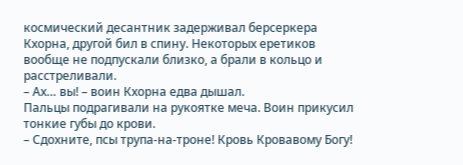космический десантник задерживал берсеркера Кхорна, другой бил в спину. Некоторых еретиков вообще не подпускали близко, а брали в кольцо и расстреливали.
– Ах… вы! – воин Кхорна едва дышал.
Пальцы подрагивали на рукоятке меча. Воин прикусил тонкие губы до крови.
– Сдохните, псы трупа-на-троне! Кровь Кровавому Богу!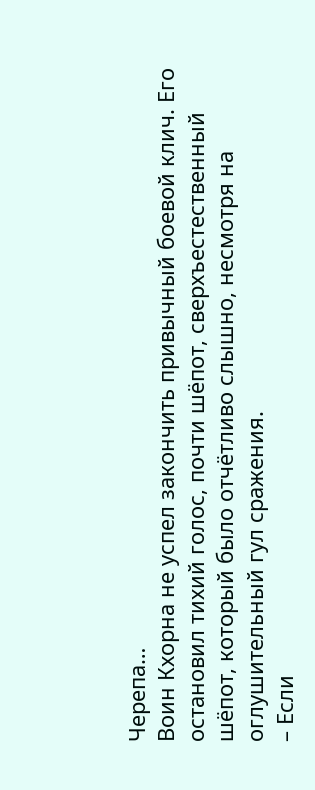Черепа…
Воин Кхорна не успел закончить привычный боевой клич. Его остановил тихий голос, почти шёпот, сверхъестественный шёпот, который было отчётливо слышно, несмотря на оглушительный гул сражения.
– Если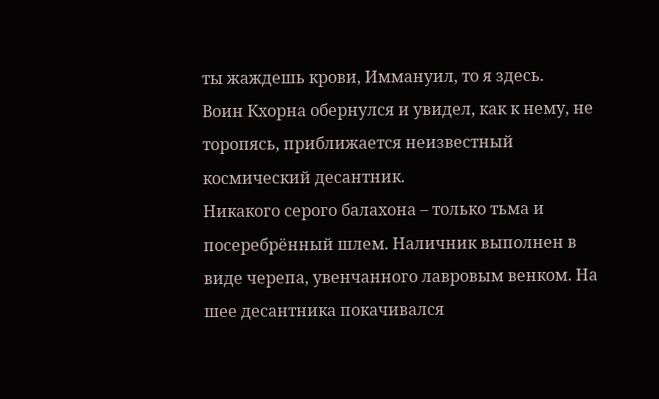ты жаждешь крови, Иммануил, то я здесь.
Воин Кхорна обернулся и увидел, как к нему, не торопясь, приближается неизвестный космический десантник.
Никакого серого балахона – только тьма и посеребрённый шлем. Наличник выполнен в виде черепа, увенчанного лавровым венком. На шее десантника покачивался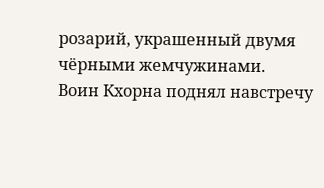розарий, украшенный двумя чёрными жемчужинами.
Воин Кхорна поднял навстречу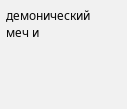демонический меч и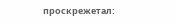проскрежетал: